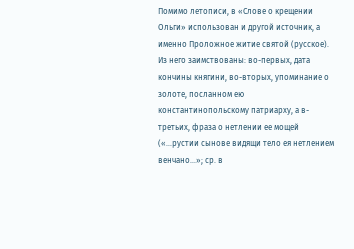Помимо летописи, в «Слове о крещении Ольги» использован и другой источник, а именно Проложное житие святой (русское). Из него заимствованы: во-первых, дата кончины княгини, во-вторых, упоминание о золоте, посланном ею константинопольскому патриарху, а в-третьих, фраза о нетлении ее мощей («…рустии сынове видящи тело ея нетлением венчано…»; ср. в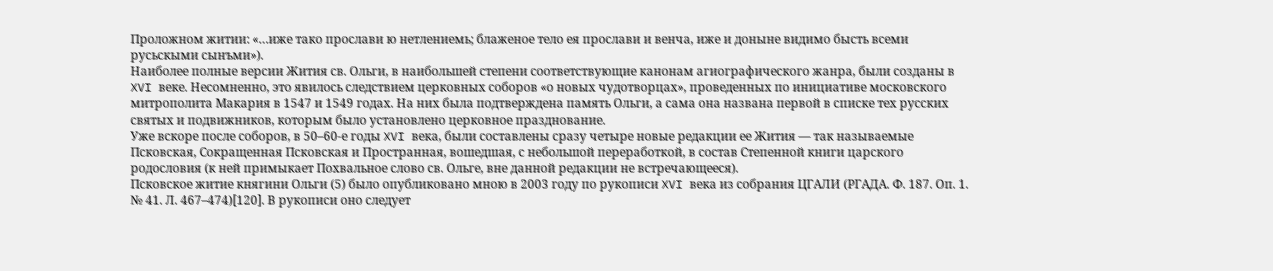Проложном житии: «…иже тако прослави ю нетлениемь; блаженое тело ея прослави и венча, иже и доныне видимо бысть всеми русьскыми сынъми»).
Наиболее полные версии Жития св. Ольги, в наибольшей степени соответствующие канонам агиографического жанра, были созданы в XVI веке. Несомненно, это явилось следствием церковных соборов «о новых чудотворцах», проведенных по инициативе московского митрополита Макария в 1547 и 1549 годах. На них была подтверждена память Ольги, а сама она названа первой в списке тех русских святых и подвижников, которым было установлено церковное празднование.
Уже вскоре после соборов, в 50–60-е годы XVI века, были составлены сразу четыре новые редакции ее Жития — так называемые Псковская, Сокращенная Псковская и Пространная, вошедшая, с небольшой переработкой, в состав Степенной книги царского родословия (к ней примыкает Похвальное слово св. Ольге, вне данной редакции не встречающееся).
Псковское житие княгини Ольги (5) было опубликовано мною в 2003 году по рукописи XVI века из собрания ЦГАЛИ (РГАДА. Ф. 187. Оп. 1. № 41. Л. 467–474)[120]. В рукописи оно следует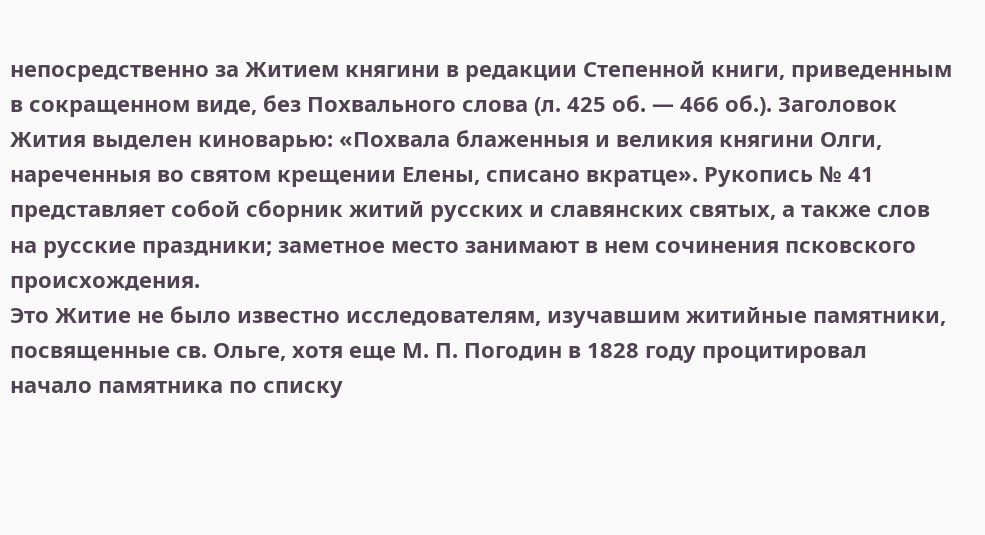непосредственно за Житием княгини в редакции Степенной книги, приведенным в сокращенном виде, без Похвального слова (л. 425 об. — 466 об.). Заголовок Жития выделен киноварью: «Похвала блаженныя и великия княгини Олги, нареченныя во святом крещении Елены, списано вкратце». Рукопись № 41 представляет собой сборник житий русских и славянских святых, а также слов на русские праздники; заметное место занимают в нем сочинения псковского происхождения.
Это Житие не было известно исследователям, изучавшим житийные памятники, посвященные св. Ольге, хотя еще М. П. Погодин в 1828 году процитировал начало памятника по списку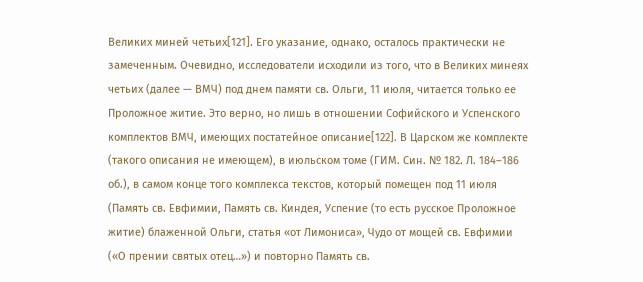Великих миней четьих[121]. Его указание, однако, осталось практически не замеченным. Очевидно, исследователи исходили из того, что в Великих минеях четьих (далее — ВМЧ) под днем памяти св. Ольги, 11 июля, читается только ее Проложное житие. Это верно, но лишь в отношении Софийского и Успенского комплектов ВМЧ, имеющих постатейное описание[122]. В Царском же комплекте (такого описания не имеющем), в июльском томе (ГИМ. Син. № 182. Л. 184–186 об.), в самом конце того комплекса текстов, который помещен под 11 июля (Память св. Евфимии, Память св. Киндея, Успение (то есть русское Проложное житие) блаженной Ольги, статья «от Лимониса», Чудо от мощей св. Евфимии («О прении святых отец…») и повторно Память св.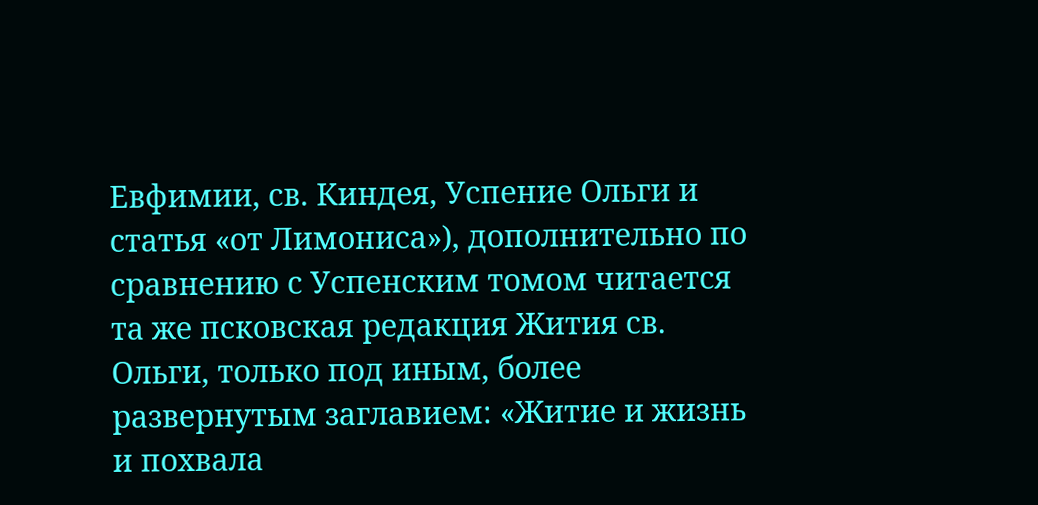Евфимии, св. Киндея, Успение Ольги и статья «от Лимониса»), дополнительно по сравнению с Успенским томом читается та же псковская редакция Жития св. Ольги, только под иным, более развернутым заглавием: «Житие и жизнь и похвала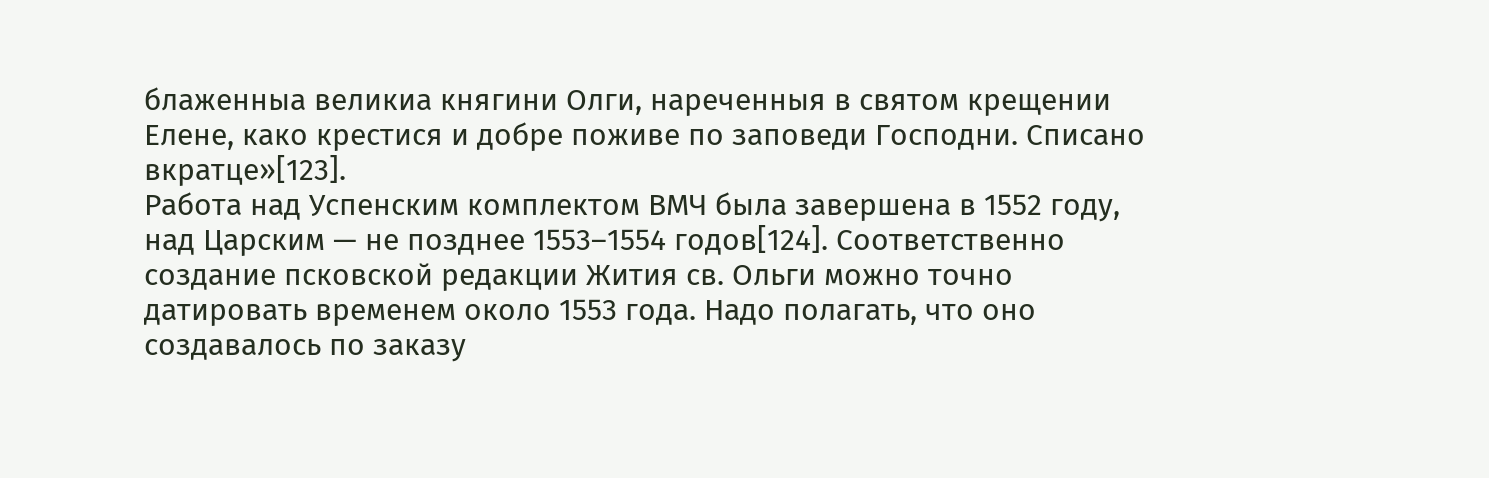блаженныа великиа княгини Олги, нареченныя в святом крещении Елене, како крестися и добре поживе по заповеди Господни. Списано вкратце»[123].
Работа над Успенским комплектом ВМЧ была завершена в 1552 году, над Царским — не позднее 1553–1554 годов[124]. Соответственно создание псковской редакции Жития св. Ольги можно точно датировать временем около 1553 года. Надо полагать, что оно создавалось по заказу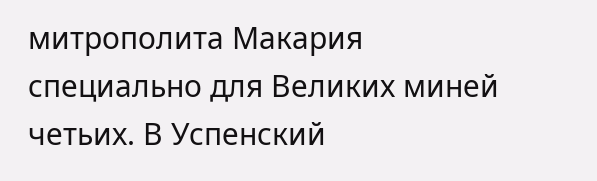митрополита Макария специально для Великих миней четьих. В Успенский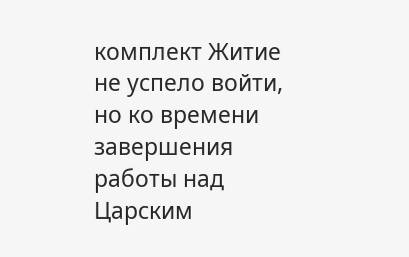комплект Житие не успело войти, но ко времени завершения работы над Царским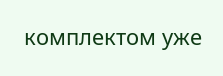комплектом уже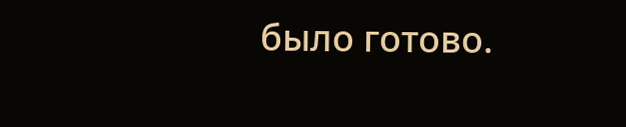было готово.